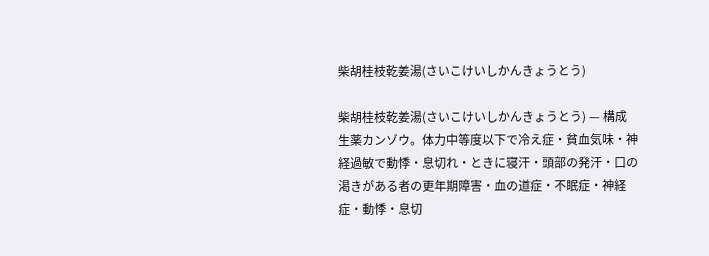柴胡桂枝乾姜湯(さいこけいしかんきょうとう)

柴胡桂枝乾姜湯(さいこけいしかんきょうとう) — 構成生薬カンゾウ。体力中等度以下で冷え症・貧血気味・神経過敏で動悸・息切れ・ときに寝汗・頭部の発汗・口の渇きがある者の更年期障害・血の道症・不眠症・神経症・動悸・息切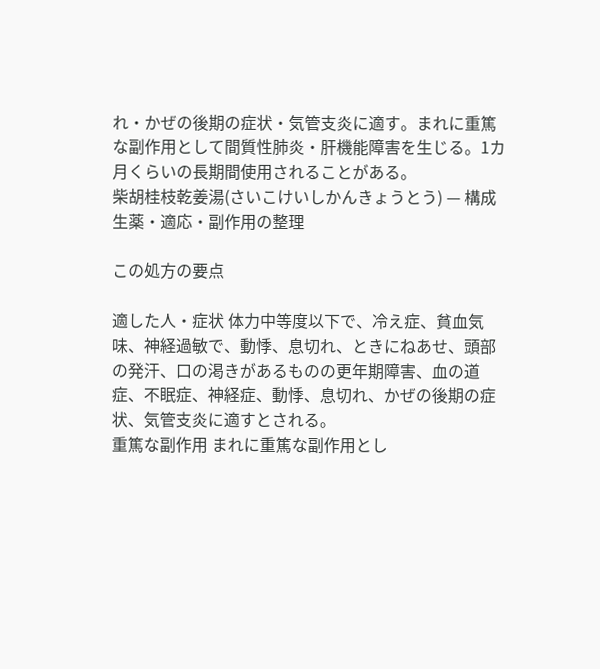れ・かぜの後期の症状・気管支炎に適す。まれに重篤な副作用として間質性肺炎・肝機能障害を生じる。1カ月くらいの長期間使用されることがある。
柴胡桂枝乾姜湯(さいこけいしかんきょうとう) — 構成生薬・適応・副作用の整理

この処方の要点

適した人・症状 体力中等度以下で、冷え症、貧血気味、神経過敏で、動悸、息切れ、ときにねあせ、頭部の発汗、口の渇きがあるものの更年期障害、血の道症、不眠症、神経症、動悸、息切れ、かぜの後期の症状、気管支炎に適すとされる。
重篤な副作用 まれに重篤な副作用とし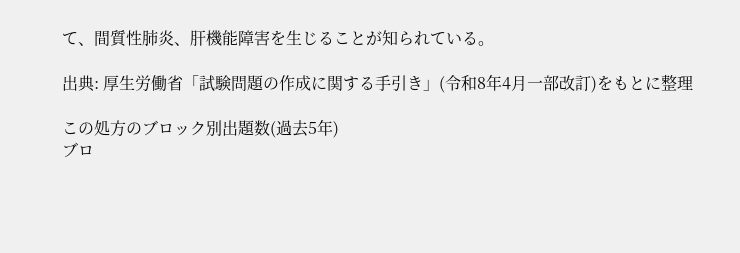て、間質性肺炎、肝機能障害を生じることが知られている。

出典: 厚生労働省「試験問題の作成に関する手引き」(令和8年4月一部改訂)をもとに整理

この処方のブロック別出題数(過去5年)
ブロ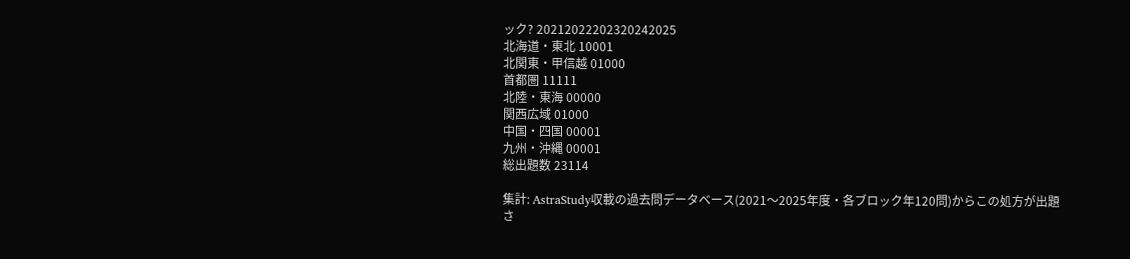ック? 20212022202320242025
北海道・東北 10001
北関東・甲信越 01000
首都圏 11111
北陸・東海 00000
関西広域 01000
中国・四国 00001
九州・沖縄 00001
総出題数 23114

集計: AstraStudy収載の過去問データベース(2021〜2025年度・各ブロック年120問)からこの処方が出題さ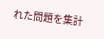れた問題を集計